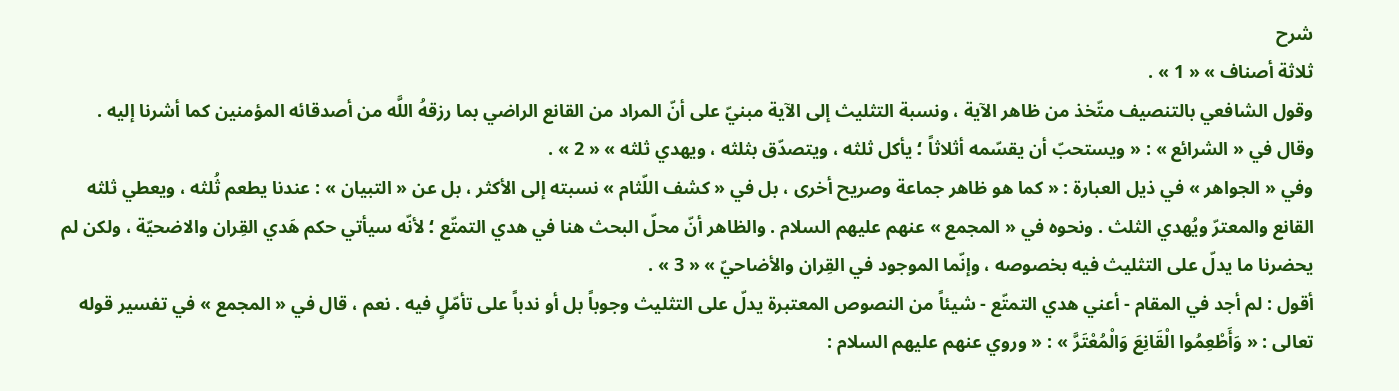شرح
ثلاثة أصناف » « 1 » .
وقول الشافعي بالتنصيف متّخذ من ظاهر الآية ، ونسبة التثليث إلى الآية مبنيّ على أنّ المراد من القانع الراضي بما رزقهُ اللَّه من أصدقائه المؤمنين كما أشرنا إليه .
وقال في « الشرائع » : « ويستحبّ أن يقسّمه أثلاثاً ؛ يأكل ثلثه ، ويتصدّق بثلثه ، ويهدي ثلثه » « 2 » .
وفي « الجواهر » في ذيل العبارة : « كما هو ظاهر جماعة وصريح أخرى ، بل في « كشف اللّثام » نسبته إلى الأكثر ، بل عن « التبيان » : عندنا يطعم ثُلثه ، ويعطي ثلثه القانع والمعترّ ويُهدي الثلث . ونحوه في « المجمع » عنهم عليهم السلام . والظاهر أنّ محلّ البحث هنا في هدي التمتّع ؛ لأنّه سيأتي حكم هَدي القِران والاضحيّة ، ولكن لم يحضرنا ما يدلّ على التثليث فيه بخصوصه ، وإنّما الموجود في القِران والأضاحيّ » « 3 » .
أقول : لم أجد في المقام - أعني هدي التمتّع - شيئاً من النصوص المعتبرة يدلّ على التثليث وجوباً بل أو ندباً على تأمّلٍ فيه . نعم ، قال في « المجمع » في تفسير قوله تعالى : « وَأَطْعِمُوا الْقَانِعَ وَالْمُعْتَرَّ » : « وروي عنهم عليهم السلام :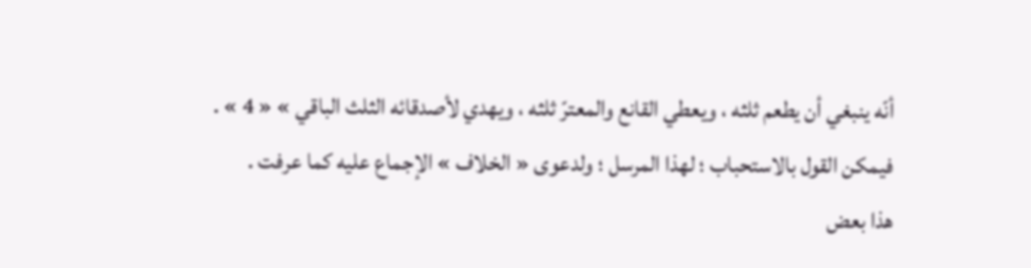أنّه ينبغي أن يطعم ثلثه ، ويعطي القانع والمعترّ ثلثه ، ويهدي لأصدقائه الثلث الباقي » « 4 » .
فيمكن القول بالاستحباب ؛ لهذا المرسل ؛ ولدعوى « الخلاف » الإجماع عليه كما عرفت .
هذا بعض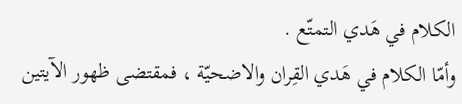الكلام في هَدي التمتّع .
وأمّا الكلام في هَدي القِران والاضحيّة ، فمقتضى ظهور الآيتين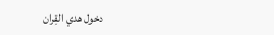دخول هدي القِران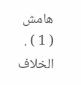هامش
( 1 ) . الخلاف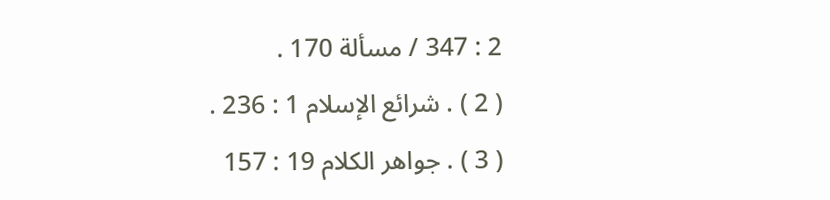2 : 347 / مسألة 170 .
( 2 ) . شرائع الإسلام 1 : 236 .
( 3 ) . جواهر الكلام 19 : 157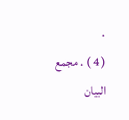.
( 4 ) . مجمع البيان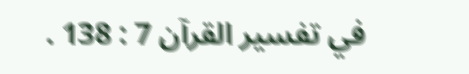في تفسير القرآن 7 : 138 .